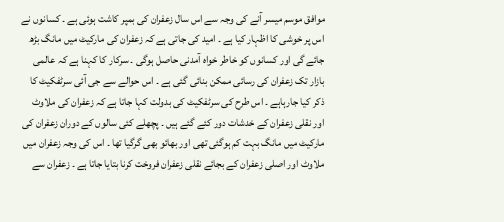موافق موسم میسر آنے کی وجہ سے اس سال زعفران کی بمپر کاشت ہوئی ہے ۔ کسانوں نے اس پر خوشی کا اظہار کیا ہے ۔ امید کی جاتی ہے کہ زعفران کی مارکیٹ میں مانگ بڑھ جائے گی اور کسانوں کو خاطر خواہ آمدنی حاصل ہوگی ۔ سرکار کا کہنا ہے کہ عالمی بازار تک زعفران کی رسائی ممکن بنائی گئی ہے ۔ اس حوالے سے جی آئی سرٹفکیٹ کا ذکر کیا جارہاہے ۔ اس طرح کی سرٹفکیٹ کی بدولت کہا جاتا ہے کہ زعفران کی ملاوٹ اور نقلی زعفران کے خدشات دور کئے گئے ہیں ۔ پچھلے کئی سالوں کے دوران زعفران کی مارکیٹ میں مانگ بہت کم ہوگئی تھی اور بھائو بھی گرگیا تھا ۔ اس کی وجہ زعفران میں ملاوٹ اور اصلی زعفران کے بجائے نقلی زعفران فروخت کرنا بتایا جاتا ہے ۔ زعفران سے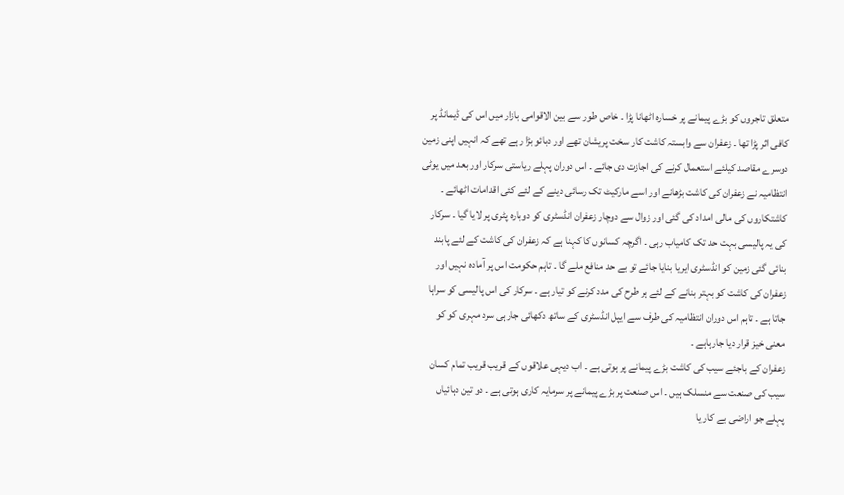متعلق تاجروں کو بڑے پیمانے پر خسارہ اٹھانا پڑا ۔ خاص طور سے بین الاقوامی بازار میں اس کی ڈیمانڈ پر کافی اثر پڑا تھا ۔ زعفران سے وابستہ کاشت کار سخت پریشان تھے اور دبائو بڑا رہے تھے کہ انہیں اپنی زمین دوسرے مقاصد کیلئے استعمال کرنے کی اجازت دی جائے ۔ اس دوران پہلے ریاستی سرکار اور بعد میں یوٹی انتظامیہ نے زعفران کی کاشت بڑھانے اور اسے مارکیٹ تک رسائی دینے کے لئے کئی اقدامات اٹھائے ۔ کاشتکاروں کی مالی امداد کی گئی اور زوال سے دوچار زعفران انڈسٹری کو دوبارہ پٹری پر لایا گیا ۔ سرکار کی یہ پالیسی بہت حد تک کامیاب رہی ۔ اگرچہ کسانوں کا کہنا ہے کہ زعفران کی کاشت کے لئے پابند بنائی گئی زمین کو انڈسٹری ایریا بنایا جائے تو بے حد منافع ملے گا ۔ تاہم حکومت اس پر آمادہ نہیں اور زعفران کی کاشت کو بہتر بنانے کے لئے ہر طرح کی مدد کرنے کو تیار ہے ۔ سرکار کی اس پالیسی کو سراہا جاتا ہے ۔ تاہم اس دوران انتظامیہ کی طرف سے ایپل انڈسٹری کے ساتھ دکھائی جارہی سرد مہری کو کو معنی خیز قرار دیا جارہاہے ۔
زعفران کے باجئے سیب کی کاشت بڑے پیمانے پر ہوتی ہے ۔ اب دیہی علاقوں کے قریب قریب تمام کسان سیب کی صنعت سے منسلک ہیں ۔ اس صنعت پر بڑے پیمانے پر سرمایہ کاری ہوتی ہے ۔ دو تین دہائیاں پہلے جو اراضی بے کار یا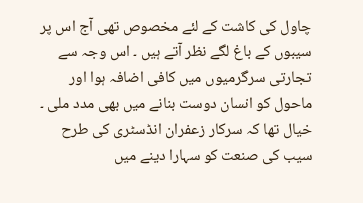چاول کی کاشت کے لئے مخصوص تھی آج اس پر سیبوں کے باغ لگے نظر آتے ہیں ۔ اس وجہ سے تجارتی سرگرمیوں میں کافی اضافہ ہوا اور ماحول کو انسان دوست بنانے میں بھی مدد ملی ۔ خیال تھا کہ سرکار زعفران انڈسٹری کی طرح سیب کی صنعت کو سہارا دینے میں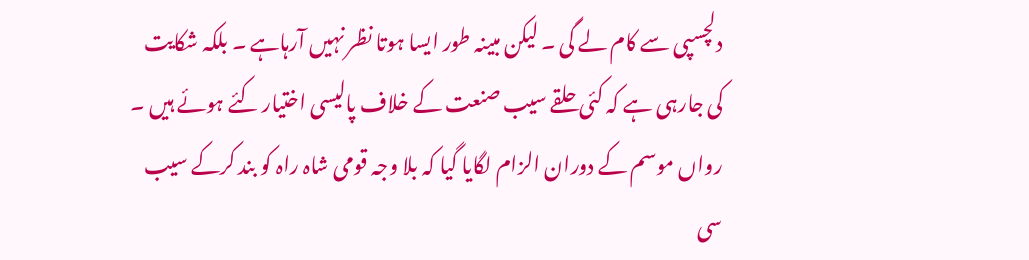دلچسپی سے کام لے گی ۔ لیکن مبینہ طور ایسا ہوتا نظر نہیں آرہاہے ۔ بلکہ شکایت کی جارہی ہے کہ کئی حلقے سیب صنعت کے خلاف پالیسی اختیار کئے ہوئے ہیں ۔ رواں موسم کے دوران الزام لگایا گیا کہ بلا وجہ قومی شاہ راہ کو بند کرکے سیب سی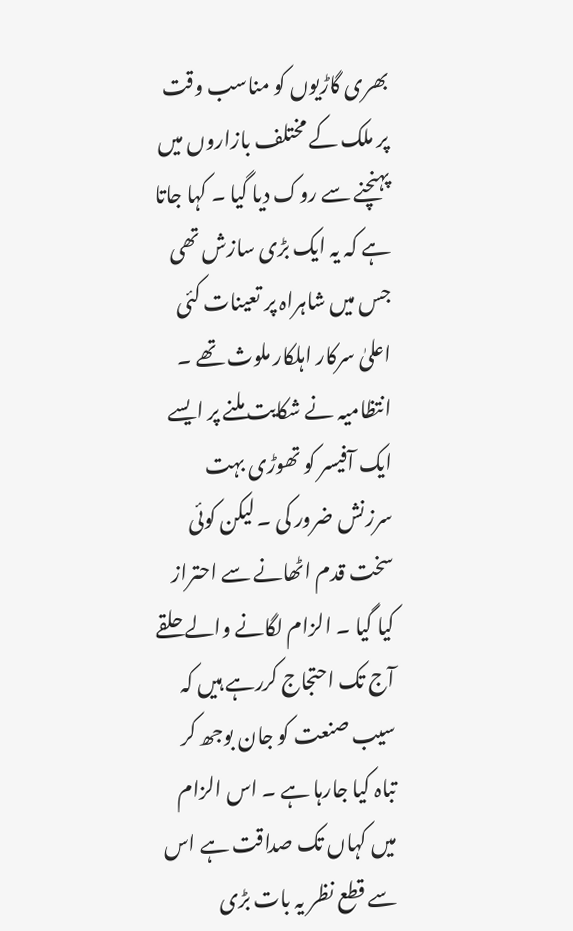بھری گاڑیوں کو مناسب وقت پر ملک کے مختلف بازاروں میں پہنچنے سے روک دیا گیا ۔ کہا جاتا ہے کہ یہ ایک بڑی سازش تھی جس میں شاہراہ پر تعینات کئی اعلیٰ سرکار اہلکار ملوث تھے ۔ انتظامیہ نے شکایت ملنے پر ایسے ایک آفیسر کو تھوڑی بہت سرزنش ضرور کی ۔ لیکن کوئی سخت قدم اٹھانے سے احتراز کیا گیا ۔ الزام لگانے والے حلقے آج تک احتجاج کررہے ہیں کہ سیب صنعت کو جان بوجھ کر تباہ کیا جارہا ہے ۔ اس الزام میں کہاں تک صداقت ہے اس سے قطع نظر یہ بات بڑی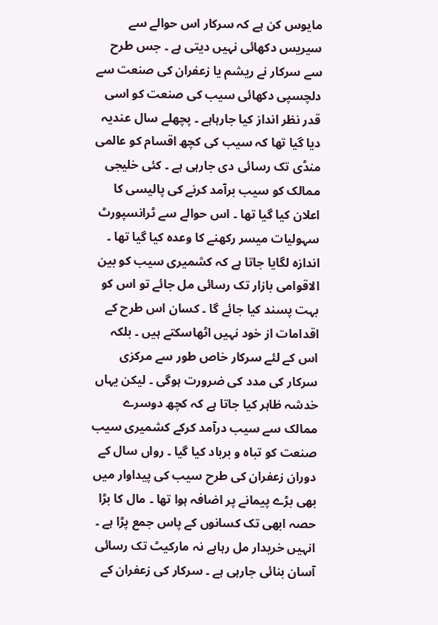مایوس کن ہے کہ سرکار اس حوالے سے سیریس دکھائی نہیں دیتی ہے ۔ جس طرح سے سرکار نے ریشم یا زعفران کی صنعت سے دلچسپی دکھائی سیب کی صنعت کو اسی قدر نظر انداز کیا جارہاہے ۔ پچھلے سال عندیہ دیا گیا تھا کہ سیب کی کچھ اقسام کو عالمی منڈی تک رسائی دی جارہی ہے ۔ کئی خلیجی ممالک کو سیب برآمد کرنے کی پالیسی کا اعلان کیا گیا تھا ۔ اس حوالے سے ٹرانسپورٹ سہولیات میسر رکھنے کا وعدہ کیا گیا تھا ۔ اندازہ لگایا جاتا ہے کہ کشمیری سیب کو بین الاقوامی بازار تک رسائی مل جائے تو اس کو بہت پسند کیا جائے گا ۔ کسان اس طرح کے اقدامات از خود نہیں اٹھاسکتے ہیں ۔ بلکہ اس کے لئے سرکار خاص طور سے مرکزی سرکار کی مدد کی ضرورت ہوگی ۔ لیکن یہاں خدشہ ظاہر کیا جاتا ہے کہ کچھ دوسرے ممالک سے سیب درآمد کرکے کشمیری سیب صنعت کو تباہ و برباد کیا گیا ۔ رواں سال کے دوران زعفران کی طرح سیب کی پیداوار میں بھی بڑے پیمانے پر اضافہ ہوا تھا ۔ مال کا بڑا حصہ ابھی تک کسانوں کے پاس جمع پڑا ہے ۔ انہیں خریدار مل رہاہے نہ مارکیٹ تک رسائی آسان بنائی جارہی ہے ۔ سرکار کی زعفران کے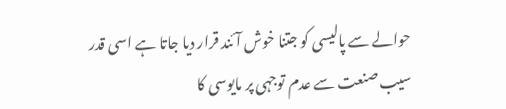حوالے سے پالیسی کو جتنا خوش آئند قرار دیا جاتا ہے اسی قدر سیب صنعت سے عدم توجہی پر مایوسی کا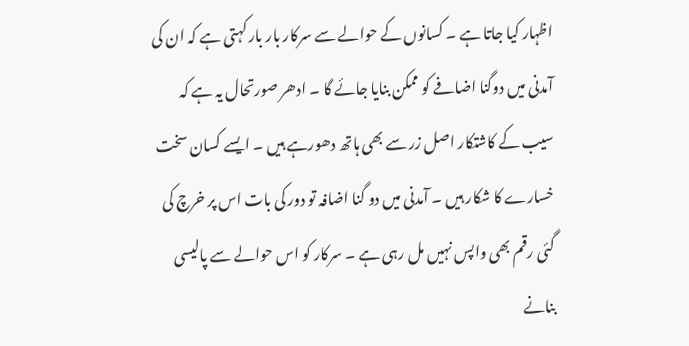اظہار کیا جاتا ہے ۔ کسانوں کے حوالے سے سرکار بار بار کہتی ہے کہ ان کی آمدنی میں دوگنا اضافے کو ممکن بنایا جائے گا ۔ ادھر صورتحال یہ ہے کہ سیب کے کاشتکار اصل زر سے بھی ہاتھ دھورہے ہیں ۔ ایسے کسان سخت خسارے کا شکار ہیں ۔ آمدنی میں دو گنا اضافہ تو دور کی بات اس پر خرچ کی گئی رقم بھی واپس نہیں مل رہی ہے ۔ سرکار کو اس حوالے سے پالیسی بنانے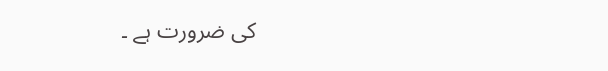کی ضرورت ہے ۔